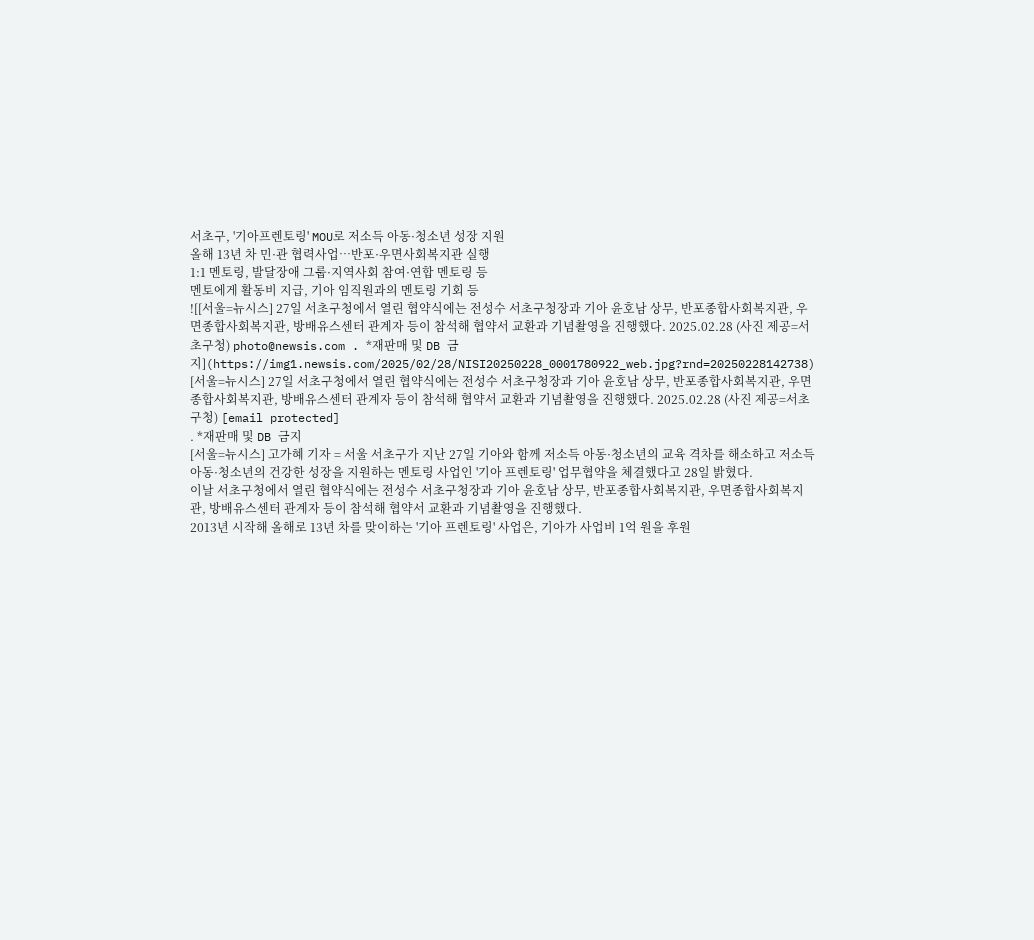서초구, '기아프렌토링' MOU로 저소득 아동·청소년 성장 지원
올해 13년 차 민·관 협력사업…반포·우면사회복지관 실행
1:1 멘토링, 발달장애 그룹·지역사회 참여·연합 멘토링 등
멘토에게 활동비 지급, 기아 임직원과의 멘토링 기회 등
![[서울=뉴시스] 27일 서초구청에서 열린 협약식에는 전성수 서초구청장과 기아 윤호남 상무, 반포종합사회복지관, 우면종합사회복지관, 방배유스센터 관계자 등이 참석해 협약서 교환과 기념촬영을 진행했다. 2025.02.28 (사진 제공=서초구청) photo@newsis.com . *재판매 및 DB 금지](https://img1.newsis.com/2025/02/28/NISI20250228_0001780922_web.jpg?rnd=20250228142738)
[서울=뉴시스] 27일 서초구청에서 열린 협약식에는 전성수 서초구청장과 기아 윤호남 상무, 반포종합사회복지관, 우면종합사회복지관, 방배유스센터 관계자 등이 참석해 협약서 교환과 기념촬영을 진행했다. 2025.02.28 (사진 제공=서초구청) [email protected]
. *재판매 및 DB 금지
[서울=뉴시스] 고가혜 기자 = 서울 서초구가 지난 27일 기아와 함께 저소득 아동·청소년의 교육 격차를 해소하고 저소득 아동·청소년의 건강한 성장을 지원하는 멘토링 사업인 '기아 프렌토링' 업무협약을 체결했다고 28일 밝혔다.
이날 서초구청에서 열린 협약식에는 전성수 서초구청장과 기아 윤호남 상무, 반포종합사회복지관, 우면종합사회복지관, 방배유스센터 관계자 등이 참석해 협약서 교환과 기념촬영을 진행했다.
2013년 시작해 올해로 13년 차를 맞이하는 '기아 프렌토링' 사업은, 기아가 사업비 1억 원을 후원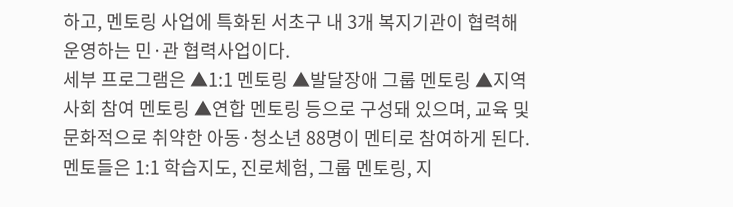하고, 멘토링 사업에 특화된 서초구 내 3개 복지기관이 협력해 운영하는 민·관 협력사업이다.
세부 프로그램은 ▲1:1 멘토링 ▲발달장애 그룹 멘토링 ▲지역사회 참여 멘토링 ▲연합 멘토링 등으로 구성돼 있으며, 교육 및 문화적으로 취약한 아동·청소년 88명이 멘티로 참여하게 된다.
멘토들은 1:1 학습지도, 진로체험, 그룹 멘토링, 지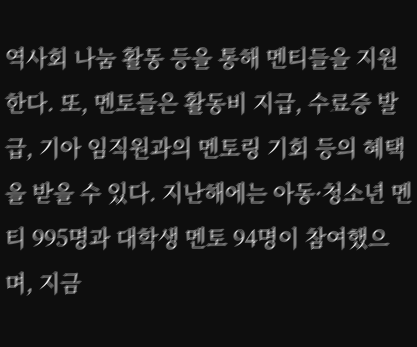역사회 나눔 활동 등을 통해 멘티들을 지원한다. 또, 멘토들은 활동비 지급, 수료증 발급, 기아 임직원과의 멘토링 기회 등의 혜택을 받을 수 있다. 지난해에는 아동·청소년 멘티 995명과 대학생 멘토 94명이 참여했으며, 지금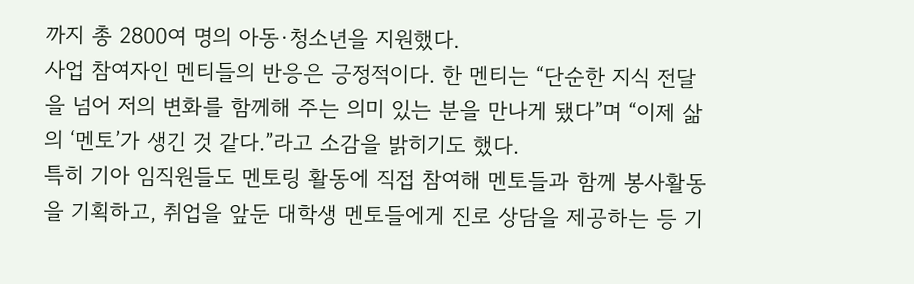까지 총 2800여 명의 아동·청소년을 지원했다.
사업 참여자인 멘티들의 반응은 긍정적이다. 한 멘티는 “단순한 지식 전달을 넘어 저의 변화를 함께해 주는 의미 있는 분을 만나게 됐다”며 “이제 삶의 ‘멘토’가 생긴 것 같다.”라고 소감을 밝히기도 했다.
특히 기아 임직원들도 멘토링 활동에 직접 참여해 멘토들과 함께 봉사활동을 기획하고, 취업을 앞둔 대학생 멘토들에게 진로 상담을 제공하는 등 기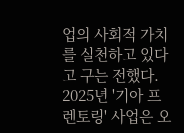업의 사회적 가치를 실천하고 있다고 구는 전했다.
2025년 '기아 프렌토링' 사업은 오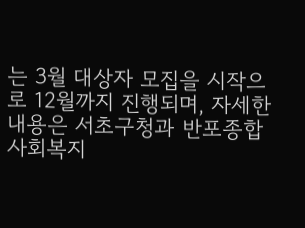는 3월 대상자 모집을 시작으로 12월까지 진행되며, 자세한 내용은 서초구청과 반포종합사회복지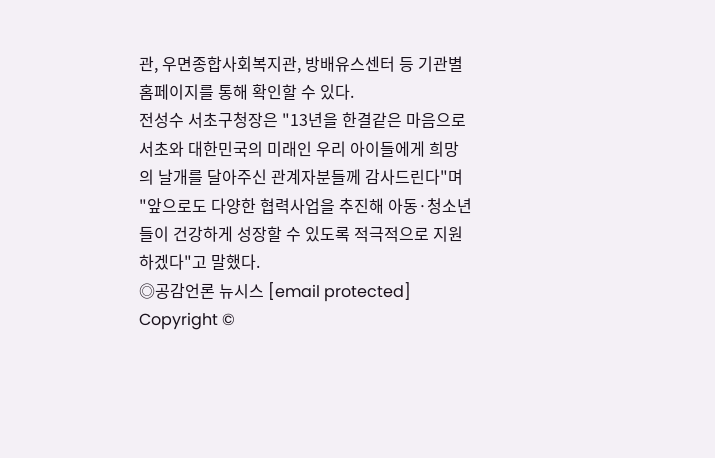관, 우면종합사회복지관, 방배유스센터 등 기관별 홈페이지를 통해 확인할 수 있다.
전성수 서초구청장은 "13년을 한결같은 마음으로 서초와 대한민국의 미래인 우리 아이들에게 희망의 날개를 달아주신 관계자분들께 감사드린다"며 "앞으로도 다양한 협력사업을 추진해 아동·청소년들이 건강하게 성장할 수 있도록 적극적으로 지원하겠다"고 말했다.
◎공감언론 뉴시스 [email protected]
Copyright ©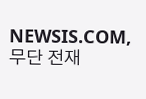NEWSIS.COM, 무단 전재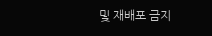및 재배포 금지